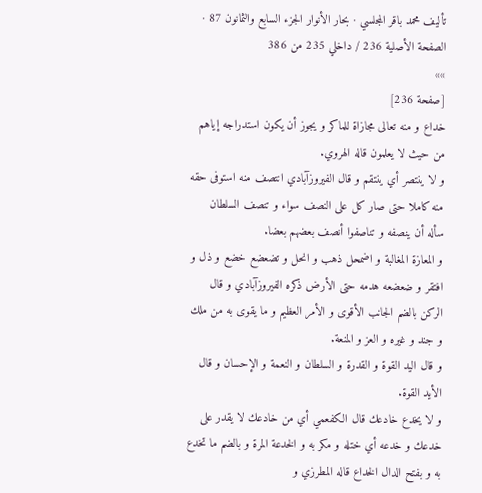تأليف محمد باقر المجلسي · بحار الأنوار الجزء السابع والثمانون 87 · الصفحة الأصلية 236 / داخلي 235 من 386
»»
[صفحة 236]
خداع و منه تعالى مجازاة للماكر و يجوز أن يكون استدراجه إياهم من حيث لا يعلمون قاله الهروي.
و لا ينتصر أي ينتقم و قال الفيروزآبادي انتصف منه استوفى حقه منه كاملا حتى صار كل على النصف سواء و تنصف السلطان سأله أن ينصفه و تناصفوا أنصف بعضهم بعضا.
و المعازة المغالبة و اضمحل ذهب و انحل و تضعضع خضع و ذل و افتقر و ضعضعه هدمه حتى الأرض ذكره الفيروزآبادي و قال الركن بالضم الجانب الأقوى و الأمر العظيم و ما يقوى به من ملك و جند و غيره و العز و المنعة.
و قال اليد القوة و القدرة و السلطان و النعمة و الإحسان و قال الأيد القوة.
و لا يخدع خادعك قال الكفعمي أي من خادعك لا يقدر على خدعك و خدعه أي ختله و مكر به و الخدعة المرة و بالضم ما تخدع به و بفتح الدال الخداع قاله المطرزي و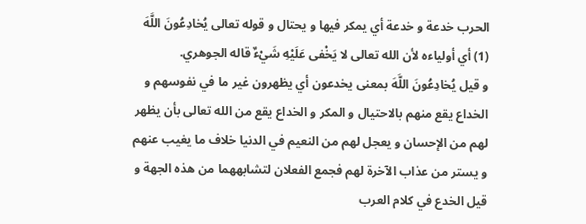الحرب خدعة و خدعة أي يمكر فيها و يحتال و قوله تعالى يُخادِعُونَ اللَّهَ (1) أي أولياءه لأن الله تعالى لا يَخْفى عَلَيْهِ شَيْءٌ قاله الجوهري.
و قيل يُخادِعُونَ اللَّهَ بمعنى يخدعون أي يظهرون غير ما في نفوسهم و الخداع يقع منهم بالاحتيال و المكر و الخداع يقع من الله تعالى بأن يظهر لهم من الإحسان و يعجل لهم من النعيم في الدنيا خلاف ما يغيب عنهم و يستر من عذاب الآخرة لهم فجمع الفعلان لتشابههما من هذه الجهة و قيل الخدع في كلام العرب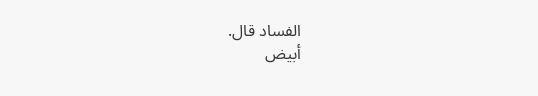الفساد قال.
أبيض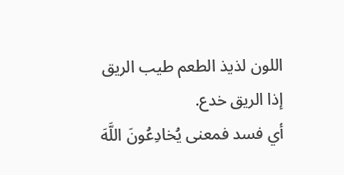اللون لذيذ الطعم طيب الريق إذا الريق خدع.
أي فسد فمعنى يُخادِعُونَ اللَّهَ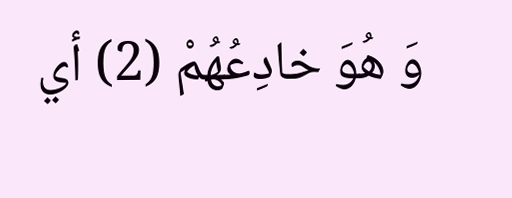وَ هُوَ خادِعُهُمْ (2) أي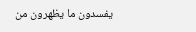يفسدون ما يظهرون من